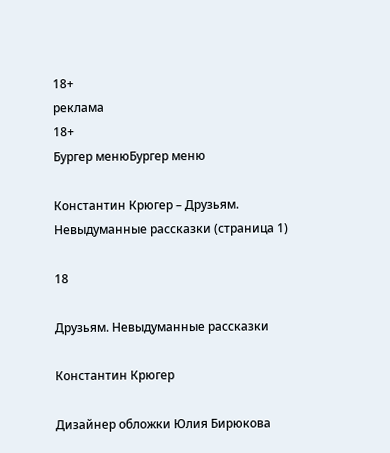18+
реклама
18+
Бургер менюБургер меню

Константин Крюгер – Друзьям. Невыдуманные рассказки (страница 1)

18

Друзьям. Невыдуманные рассказки

Константин Крюгер

Дизайнер обложки Юлия Бирюкова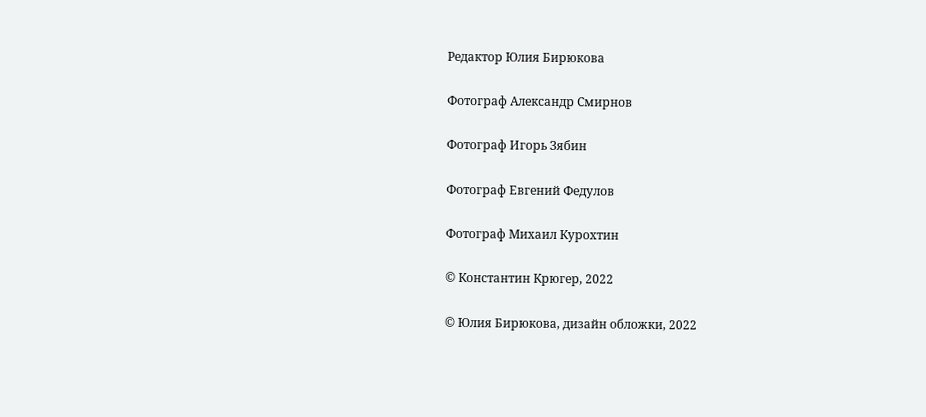Редактор Юлия Бирюкова

Фотограф Александр Смирнов

Фотограф Игорь Зябин

Фотограф Евгений Федулов

Фотограф Михаил Курохтин

© Константин Крюгер, 2022

© Юлия Бирюкова, дизайн обложки, 2022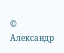© Александр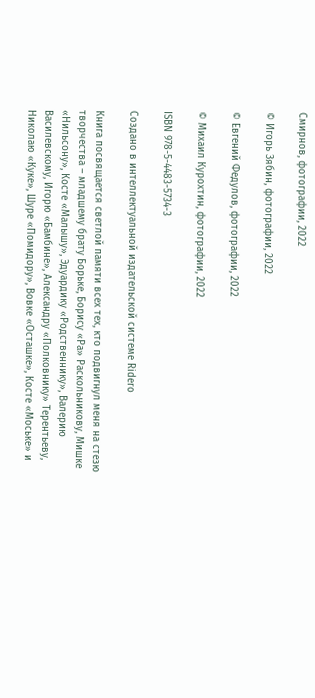Смирнов, фотографии, 2022

© Игорь Зябин, фотографии, 2022

© Евгений Федулов, фотографии, 2022

© Михаил Курохтин, фотографии, 2022

ISBN 978-5-4483-5734-3

Создано в интеллектуальной издательской системе Ridero

Книга посвящается светлой памяти всех тех, кто подвигнул меня на стезю творчества – младшему брату Борьке, Борису «Ра» Раскольникову, Мишке «Нильсону», Косте «Малышу», Эдуардику «Родственнику», Валерию Василевскому, Игорю «Бамбине», Александру «Полковнику» Терентьеву, Николаю «Куке», Шуре «Помидору», Вовке «Осташке», Косте «Моське» и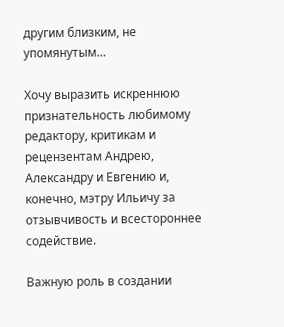другим близким, не упомянутым…

Хочу выразить искреннюю признательность любимому редактору, критикам и рецензентам Андрею, Александру и Евгению и, конечно, мэтру Ильичу за отзывчивость и всестороннее содействие.

Важную роль в создании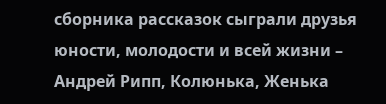сборника рассказок сыграли друзья юности, молодости и всей жизни – Андрей Рипп, Колюнька, Женька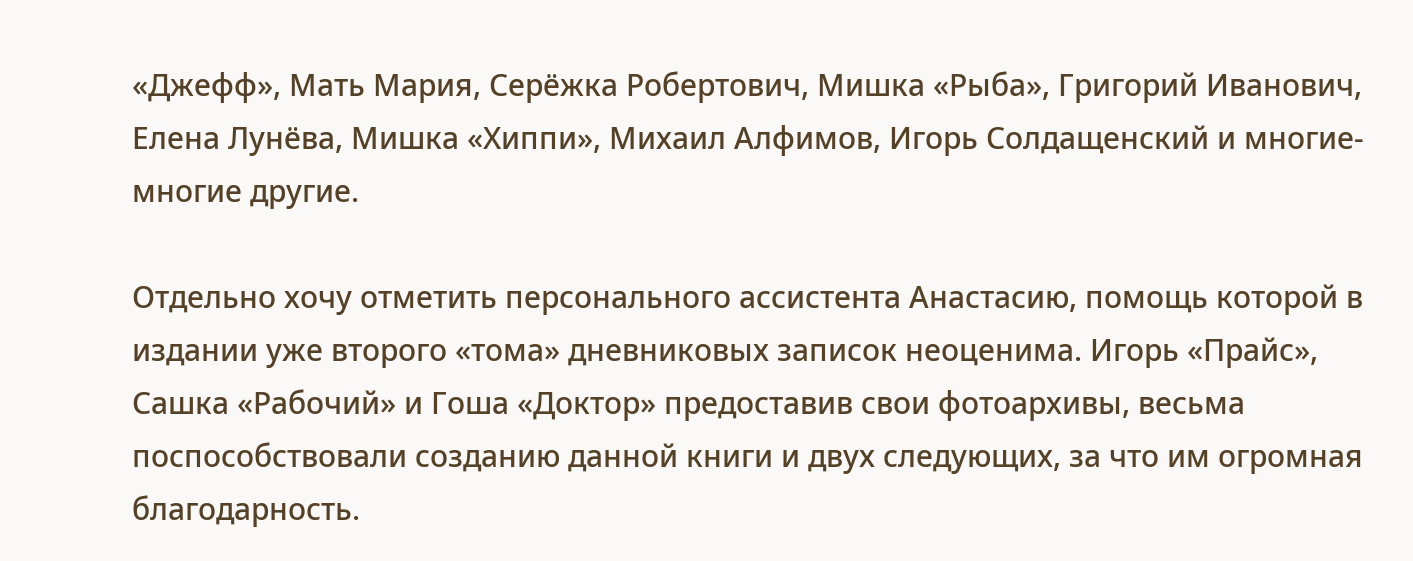«Джефф», Мать Мария, Серёжка Робертович, Мишка «Рыба», Григорий Иванович, Елена Лунёва, Мишка «Хиппи», Михаил Алфимов, Игорь Солдащенский и многие-многие другие.

Отдельно хочу отметить персонального ассистента Анастасию, помощь которой в издании уже второго «тома» дневниковых записок неоценима. Игорь «Прайс», Сашка «Рабочий» и Гоша «Доктор» предоставив свои фотоархивы, весьма поспособствовали созданию данной книги и двух следующих, за что им огромная благодарность.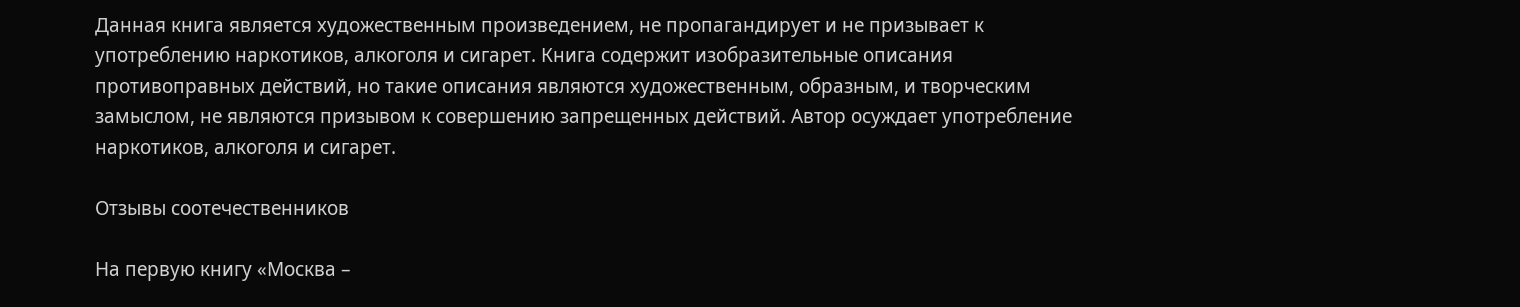Данная книга является художественным произведением, не пропагандирует и не призывает к употреблению наркотиков, алкоголя и сигарет. Книга содержит изобразительные описания противоправных действий, но такие описания являются художественным, образным, и творческим замыслом, не являются призывом к совершению запрещенных действий. Автор осуждает употребление наркотиков, алкоголя и сигарет.

Отзывы соотечественников

На первую книгу «Москва –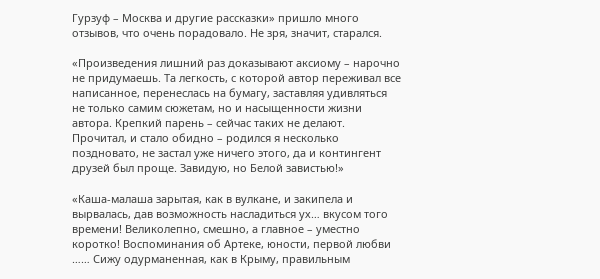Гурзуф – Москва и другие рассказки» пришло много отзывов, что очень порадовало. Не зря, значит, старался.

«Произведения лишний раз доказывают аксиому – нарочно не придумаешь. Та легкость, с которой автор переживал все написанное, перенеслась на бумагу, заставляя удивляться не только самим сюжетам, но и насыщенности жизни автора. Крепкий парень – сейчас таких не делают. Прочитал, и стало обидно – родился я несколько поздновато, не застал уже ничего этого, да и контингент друзей был проще. Завидую, но Белой завистью!»

«Каша-малаша зарытая, как в вулкане, и закипела и вырвалась, дав возможность насладиться ух… вкусом того времени! Великолепно, смешно, а главное – уместно коротко! Воспоминания об Артеке, юности, первой любви …… Сижу одурманенная, как в Крыму, правильным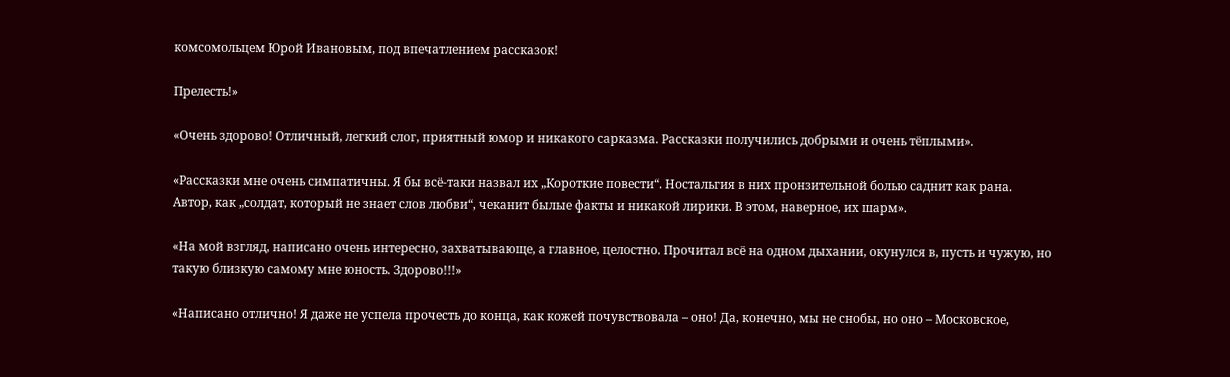комсомольцем Юрой Ивановым, под впечатлением рассказок!

Прелесть!»

«Очень здорово! Отличный, легкий слог, приятный юмор и никакого сарказма. Рассказки получились добрыми и очень тёплыми».

«Рассказки мне очень симпатичны. Я бы всё-таки назвал их „Короткие повести“. Ностальгия в них пронзительной болью саднит как рана. Автор, как „солдат, который не знает слов любви“, чеканит былые факты и никакой лирики. В этом, наверное, их шарм».

«На мой взгляд, написано очень интересно, захватывающе, а главное, целостно. Прочитал всё на одном дыхании, окунулся в, пусть и чужую, но такую близкую самому мне юность. Здорово!!!»

«Написано отлично! Я даже не успела прочесть до конца, как кожей почувствовала – оно! Да, конечно, мы не снобы, но оно – Московское,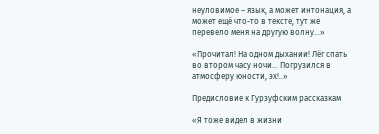неуловимое – язык, а может интонация, а может ещё что-то в тексте, тут же перевело меня на другую волну…»

«Прочитал! На одном дыхании! Лёг спать во втором часу ночи… Погрузился в атмосферу юности, эх!..»

Предисловие к Гурзуфским рассказкам

«Я тоже видел в жизни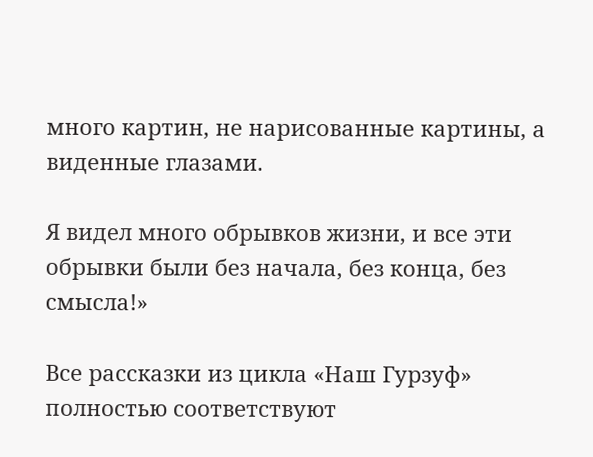много картин, не нарисованные картины, а виденные глазами.

Я видел много обрывков жизни, и все эти обрывки были без начала, без конца, без смысла!»

Все рассказки из цикла «Наш Гурзуф» полностью соответствуют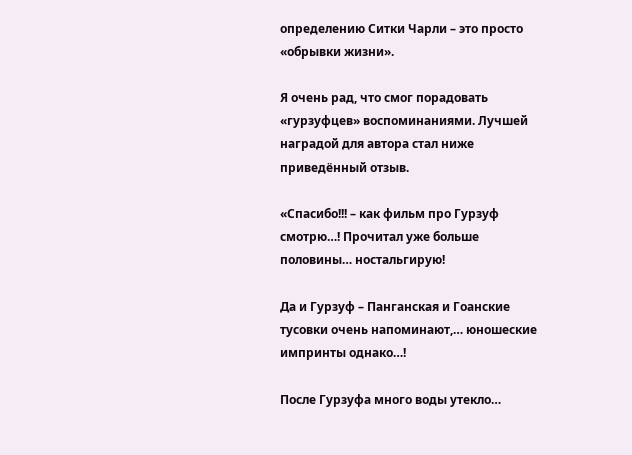определению Ситки Чарли – это просто «обрывки жизни».

Я очень рад, что смог порадовать «гурзуфцев» воспоминаниями. Лучшей наградой для автора стал ниже приведённый отзыв.

«Спасибо!!! – как фильм про Гурзуф смотрю…! Прочитал уже больше половины… ностальгирую!

Да и Гурзуф – Панганская и Гоанские тусовки очень напоминают,… юношеские импринты однако…!

После Гурзуфа много воды утекло…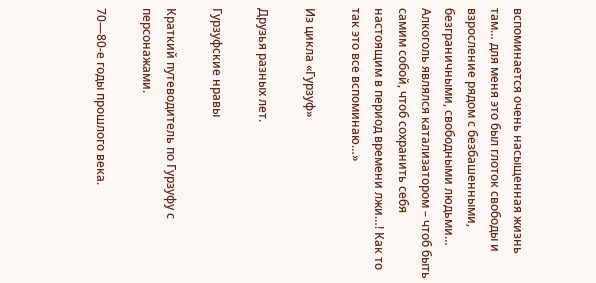вспоминается очень насыщенная жизнь там… для меня это был глоток свободы и взросление рядом с безбашенными, безграничными, свободными людьми… Алкоголь являлся катализатором – чтоб быть самим собой, чтоб сохранить себя настоящим в период времени лжи…! Как то так это все вспоминаю…»

Из цикла «Гурзуф»

Друзья разных лет.

Гурзуфские нравы

Краткий путеводитель по Гурзуфу с персонажами.

70—80-е годы прошлого века.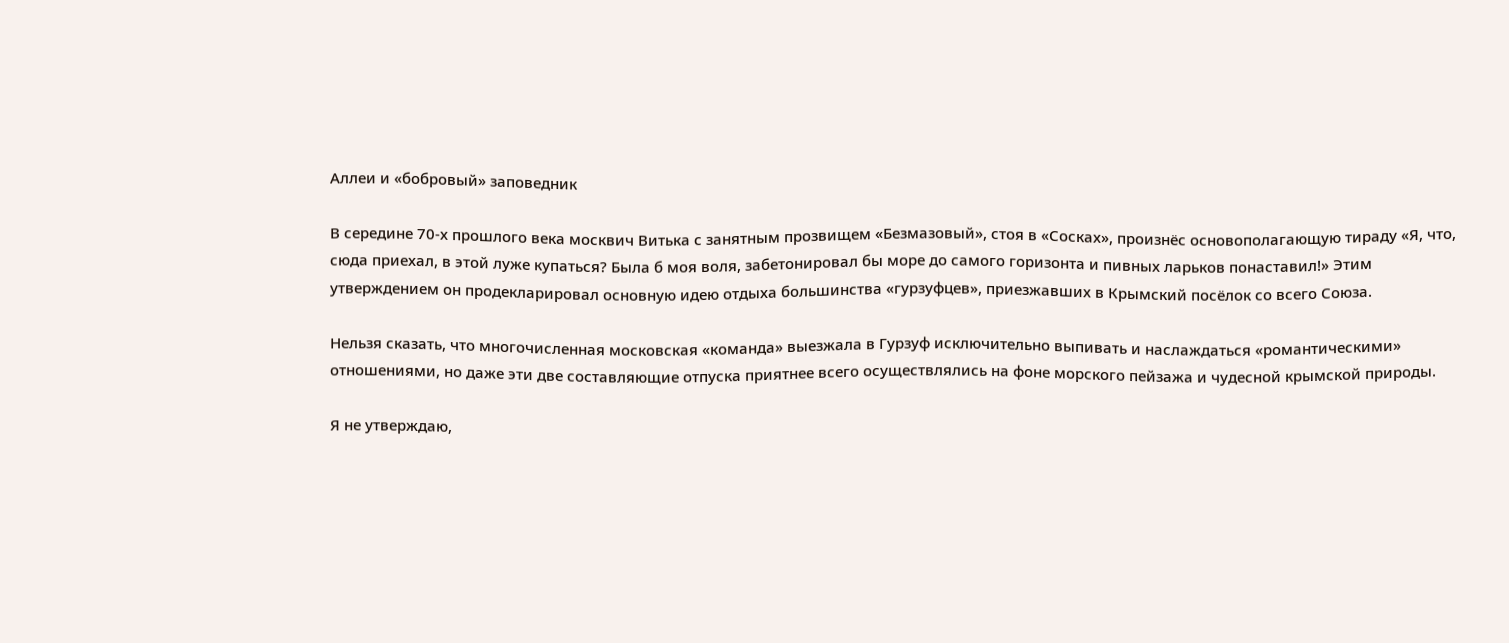Аллеи и «бобровый» заповедник

В середине 70-х прошлого века москвич Витька с занятным прозвищем «Безмазовый», стоя в «Сосках», произнёс основополагающую тираду «Я, что, сюда приехал, в этой луже купаться? Была б моя воля, забетонировал бы море до самого горизонта и пивных ларьков понаставил!» Этим утверждением он продекларировал основную идею отдыха большинства «гурзуфцев», приезжавших в Крымский посёлок со всего Союза.

Нельзя сказать, что многочисленная московская «команда» выезжала в Гурзуф исключительно выпивать и наслаждаться «романтическими» отношениями, но даже эти две составляющие отпуска приятнее всего осуществлялись на фоне морского пейзажа и чудесной крымской природы.

Я не утверждаю,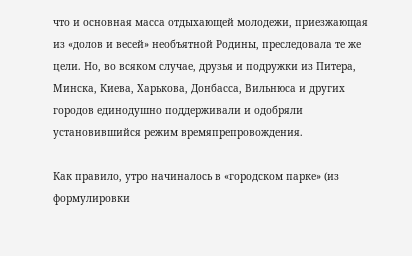что и основная масса отдыхающей молодежи, приезжающая из «долов и весей» необъятной Родины, преследовала те же цели. Но, во всяком случае, друзья и подружки из Питера, Минска, Киева, Харькова, Донбасса, Вильнюса и других городов единодушно поддерживали и одобряли установившийся режим времяпрепровождения.

Как правило, утро начиналось в «городском парке» (из формулировки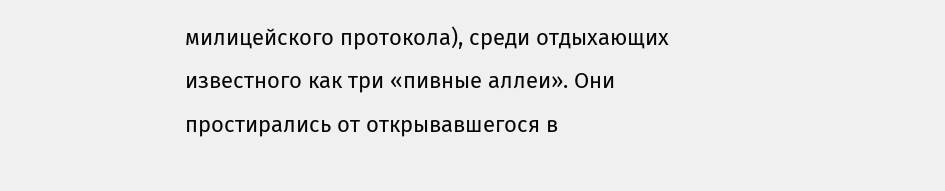милицейского протокола), среди отдыхающих известного как три «пивные аллеи». Они простирались от открывавшегося в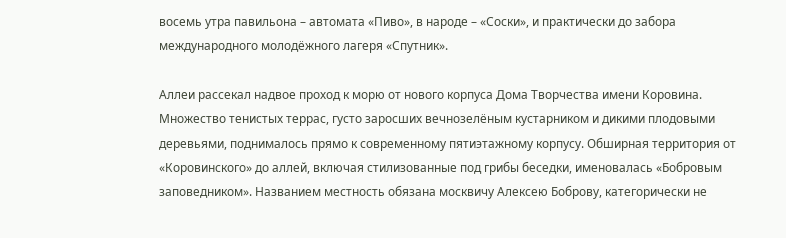восемь утра павильона – автомата «Пиво», в народе – «Соски», и практически до забора международного молодёжного лагеря «Спутник».

Аллеи рассекал надвое проход к морю от нового корпуса Дома Творчества имени Коровина. Множество тенистых террас, густо заросших вечнозелёным кустарником и дикими плодовыми деревьями, поднималось прямо к современному пятиэтажному корпусу. Обширная территория от «Коровинского» до аллей, включая стилизованные под грибы беседки, именовалась «Бобровым заповедником». Названием местность обязана москвичу Алексею Боброву, категорически не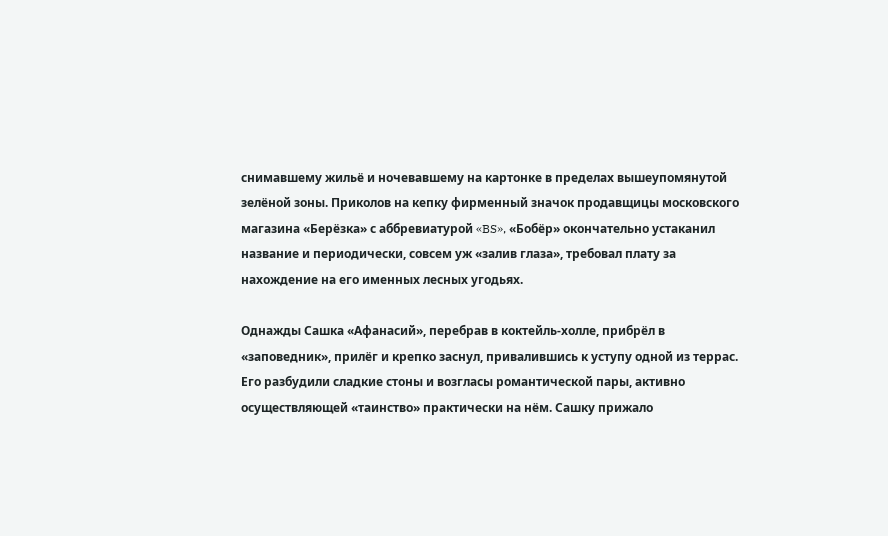снимавшему жильё и ночевавшему на картонке в пределах вышеупомянутой зелёной зоны. Приколов на кепку фирменный значок продавщицы московского магазина «Берёзка» с аббревиатурой «BS», «Бобёр» окончательно устаканил название и периодически, совсем уж «залив глаза», требовал плату за нахождение на его именных лесных угодьях.

Однажды Сашка «Афанасий», перебрав в коктейль-холле, прибрёл в «заповедник», прилёг и крепко заснул, привалившись к уступу одной из террас. Его разбудили сладкие стоны и возгласы романтической пары, активно осуществляющей «таинство» практически на нём. Сашку прижало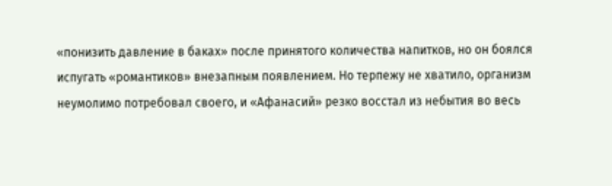«понизить давление в баках» после принятого количества напитков, но он боялся испугать «романтиков» внезапным появлением. Но терпежу не хватило, организм неумолимо потребовал своего, и «Афанасий» резко восстал из небытия во весь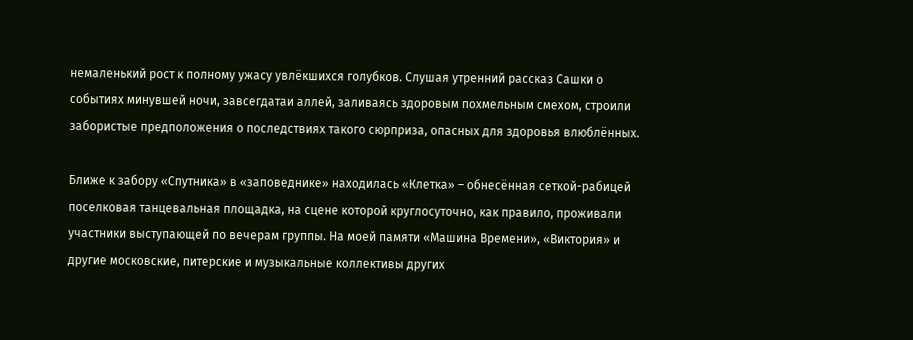немаленький рост к полному ужасу увлёкшихся голубков. Слушая утренний рассказ Сашки о событиях минувшей ночи, завсегдатаи аллей, заливаясь здоровым похмельным смехом, строили забористые предположения о последствиях такого сюрприза, опасных для здоровья влюблённых.

Ближе к забору «Спутника» в «заповеднике» находилась «Клетка» – обнесённая сеткой-рабицей поселковая танцевальная площадка, на сцене которой круглосуточно, как правило, проживали участники выступающей по вечерам группы. На моей памяти «Машина Времени», «Виктория» и другие московские, питерские и музыкальные коллективы других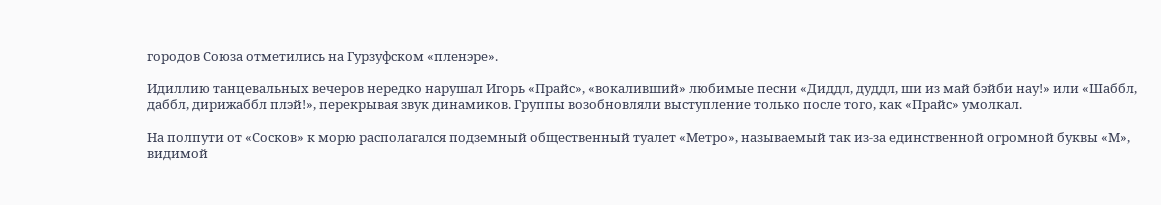городов Союза отметились на Гурзуфском «пленэре».

Идиллию танцевальных вечеров нередко нарушал Игорь «Прайс», «вокаливший» любимые песни «Диддл, дуддл, ши из май бэйби нау!» или «Шаббл, даббл, дирижаббл плэй!», перекрывая звук динамиков. Группы возобновляли выступление только после того, как «Прайс» умолкал.

На полпути от «Сосков» к морю располагался подземный общественный туалет «Метро», называемый так из-за единственной огромной буквы «М», видимой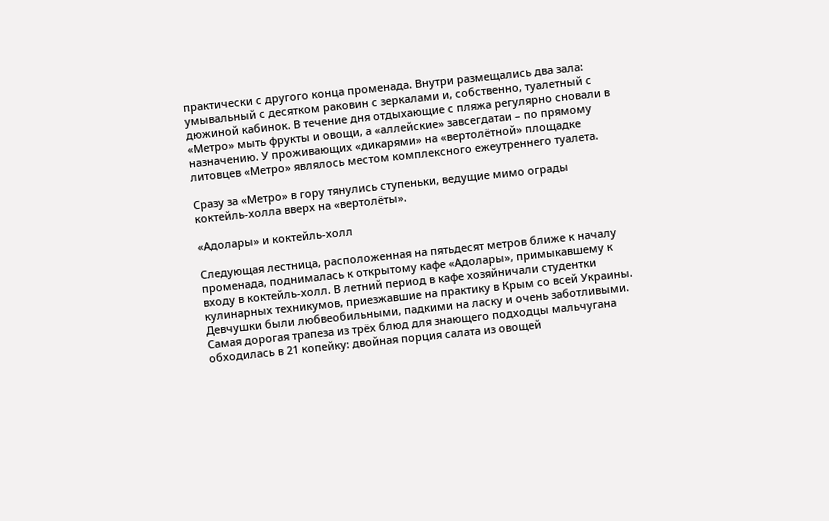практически с другого конца променада. Внутри размещались два зала: умывальный с десятком раковин с зеркалами и, собственно, туалетный с дюжиной кабинок. В течение дня отдыхающие с пляжа регулярно сновали в «Метро» мыть фрукты и овощи, а «аллейские» завсегдатаи – по прямому назначению. У проживающих «дикарями» на «вертолётной» площадке литовцев «Метро» являлось местом комплексного ежеутреннего туалета.

Сразу за «Метро» в гору тянулись ступеньки, ведущие мимо ограды коктейль-холла вверх на «вертолёты».

«Адолары» и коктейль-холл

Следующая лестница, расположенная на пятьдесят метров ближе к началу променада, поднималась к открытому кафе «Адолары», примыкавшему к входу в коктейль-холл. В летний период в кафе хозяйничали студентки кулинарных техникумов, приезжавшие на практику в Крым со всей Украины. Девчушки были любвеобильными, падкими на ласку и очень заботливыми. Самая дорогая трапеза из трёх блюд для знающего подходцы мальчугана обходилась в 21 копейку: двойная порция салата из овощей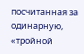посчитанная за одинарную, «тройной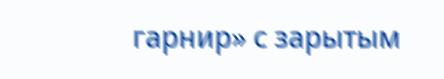гарнир» с зарытым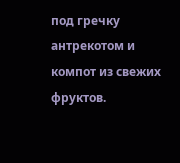под гречку антрекотом и компот из свежих фруктов.